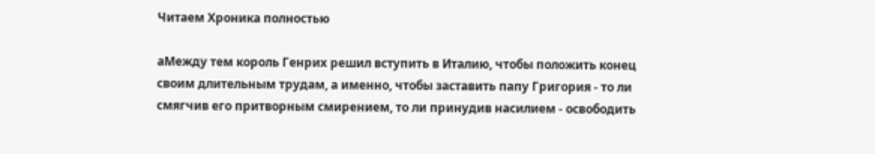Читаем Хроника полностью

aМежду тем король Генрих решил вступить в Италию, чтобы положить конец своим длительным трудам, а именно, чтобы заставить папу Григория - то ли смягчив его притворным смирением, то ли принудив насилием - освободить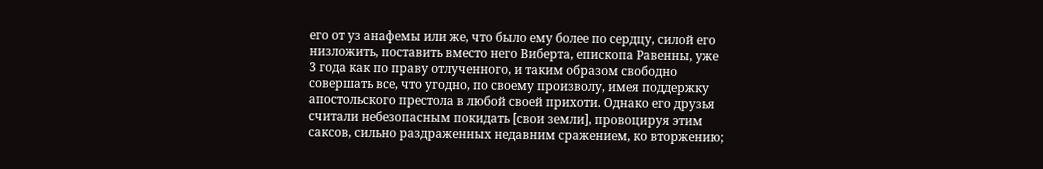его от уз анафемы или же, что было ему более по сердцу, силой его низложить, поставить вместо него Виберта, епископа Равенны, уже 3 года как по праву отлученного, и таким образом свободно совершать все, что угодно, по своему произволу, имея поддержку апостольского престола в любой своей прихоти. Однако его друзья считали небезопасным покидать [свои земли], провоцируя этим саксов, сильно раздраженных недавним сражением, ко вторжению;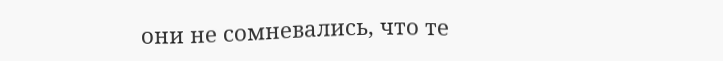они не сомневались, что те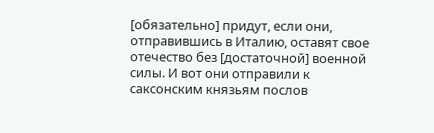[обязательно] придут, если они, отправившись в Италию, оставят свое отечество без [достаточной] военной силы. И вот они отправили к саксонским князьям послов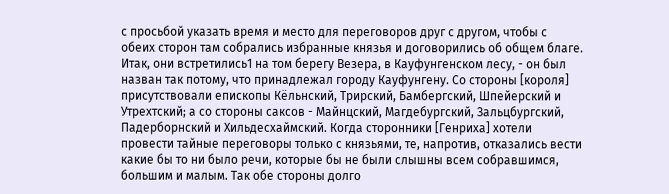с просьбой указать время и место для переговоров друг с другом, чтобы с обеих сторон там собрались избранные князья и договорились об общем благе. Итак, они встретились1 на том берегу Везера, в Кауфунгенском лесу, - он был назван так потому, что принадлежал городу Кауфунгену. Со стороны [короля] присутствовали епископы Кёльнский, Трирский, Бамбергский, Шпейерский и Утрехтский; а со стороны саксов - Майнцский, Магдебургский, Зальцбургский, Падерборнский и Хильдесхаймский. Когда сторонники [Генриха] хотели провести тайные переговоры только с князьями, те, напротив, отказались вести какие бы то ни было речи, которые бы не были слышны всем собравшимся, большим и малым. Так обе стороны долго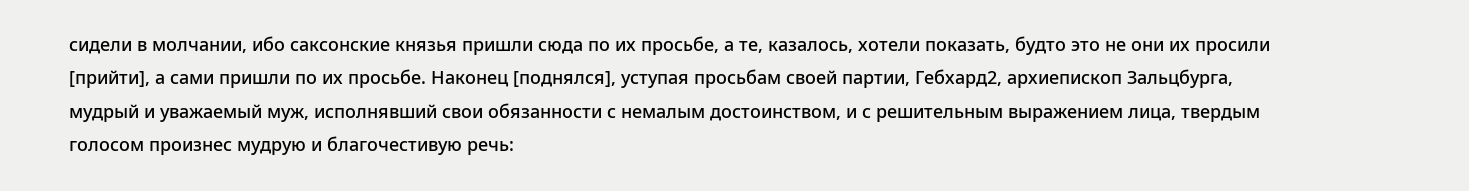сидели в молчании, ибо саксонские князья пришли сюда по их просьбе, а те, казалось, хотели показать, будто это не они их просили [прийти], а сами пришли по их просьбе. Наконец [поднялся], уступая просьбам своей партии, Гебхард2, архиепископ Зальцбурга, мудрый и уважаемый муж, исполнявший свои обязанности с немалым достоинством, и с решительным выражением лица, твердым голосом произнес мудрую и благочестивую речь: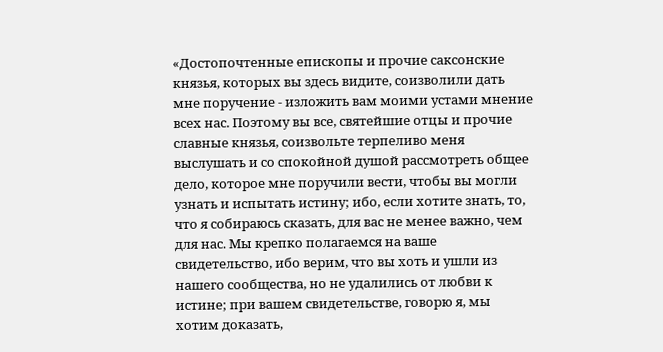«Достопочтенные епископы и прочие саксонские князья, которых вы здесь видите, соизволили дать мне поручение - изложить вам моими устами мнение всех нас. Поэтому вы все, святейшие отцы и прочие славные князья, соизвольте терпеливо меня выслушать и со спокойной душой рассмотреть общее дело, которое мне поручили вести, чтобы вы могли узнать и испытать истину; ибо, если хотите знать, то, что я собираюсь сказать, для вас не менее важно, чем для нас. Мы крепко полагаемся на ваше свидетельство, ибо верим, что вы хоть и ушли из нашего сообщества, но не удалились от любви к истине; при вашем свидетельстве, говорю я, мы хотим доказать,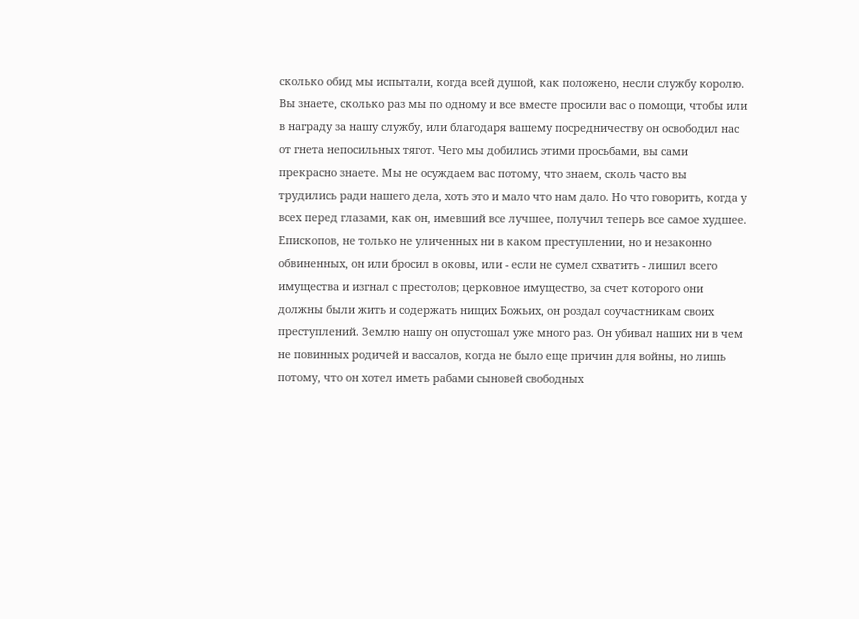сколько обид мы испытали, когда всей душой, как положено, несли службу королю. Вы знаете, сколько раз мы по одному и все вместе просили вас о помощи, чтобы или в награду за нашу службу, или благодаря вашему посредничеству он освободил нас от гнета непосильных тягот. Чего мы добились этими просьбами, вы сами прекрасно знаете. Мы не осуждаем вас потому, что знаем, сколь часто вы трудились ради нашего дела, хоть это и мало что нам дало. Но что говорить, когда у всех перед глазами, как он, имевший все лучшее, получил теперь все самое худшее. Епископов, не только не уличенных ни в каком преступлении, но и незаконно обвиненных, он или бросил в оковы, или - если не сумел схватить - лишил всего имущества и изгнал с престолов; церковное имущество, за счет которого они должны были жить и содержать нищих Божьих, он роздал соучастникам своих преступлений. Землю нашу он опустошал уже много раз. Он убивал наших ни в чем не повинных родичей и вассалов, когда не было еще причин для войны, но лишь потому, что он хотел иметь рабами сыновей свободных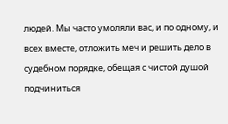людей. Мы часто умоляли вас, и по одному, и всех вместе, отложить меч и решить дело в судебном порядке, обещая с чистой душой подчиниться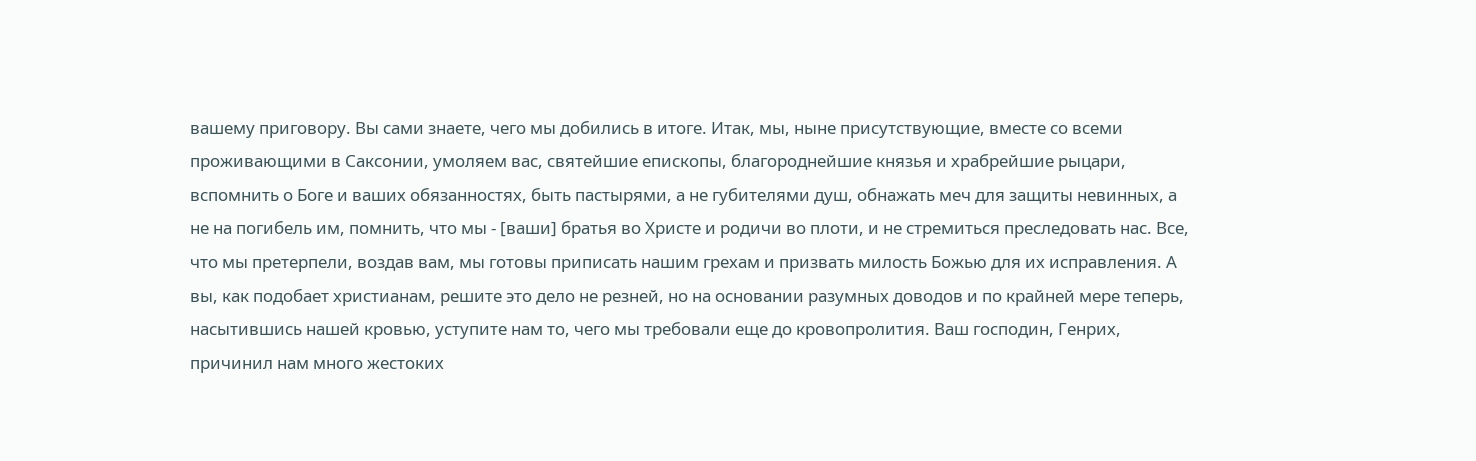вашему приговору. Вы сами знаете, чего мы добились в итоге. Итак, мы, ныне присутствующие, вместе со всеми проживающими в Саксонии, умоляем вас, святейшие епископы, благороднейшие князья и храбрейшие рыцари, вспомнить о Боге и ваших обязанностях, быть пастырями, а не губителями душ, обнажать меч для защиты невинных, а не на погибель им, помнить, что мы - [ваши] братья во Христе и родичи во плоти, и не стремиться преследовать нас. Все, что мы претерпели, воздав вам, мы готовы приписать нашим грехам и призвать милость Божью для их исправления. А вы, как подобает христианам, решите это дело не резней, но на основании разумных доводов и по крайней мере теперь, насытившись нашей кровью, уступите нам то, чего мы требовали еще до кровопролития. Ваш господин, Генрих, причинил нам много жестоких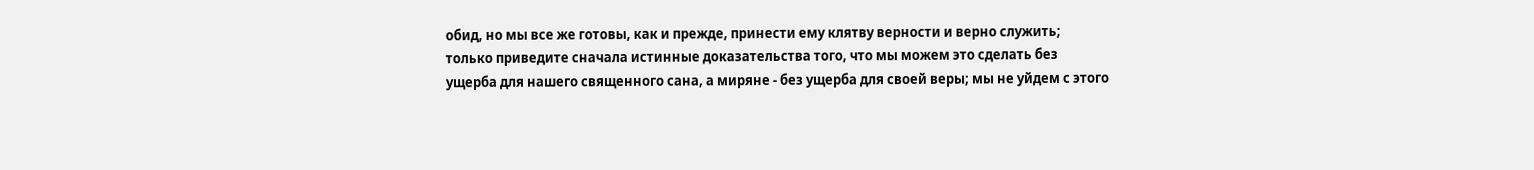обид, но мы все же готовы, как и прежде, принести ему клятву верности и верно служить; только приведите сначала истинные доказательства того, что мы можем это сделать без ущерба для нашего священного сана, а миряне - без ущерба для своей веры; мы не уйдем с этого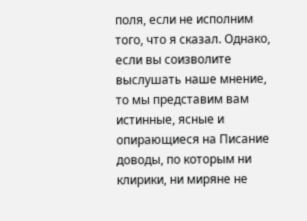поля, если не исполним того, что я сказал. Однако, если вы соизволите выслушать наше мнение, то мы представим вам истинные, ясные и опирающиеся на Писание доводы, по которым ни клирики, ни миряне не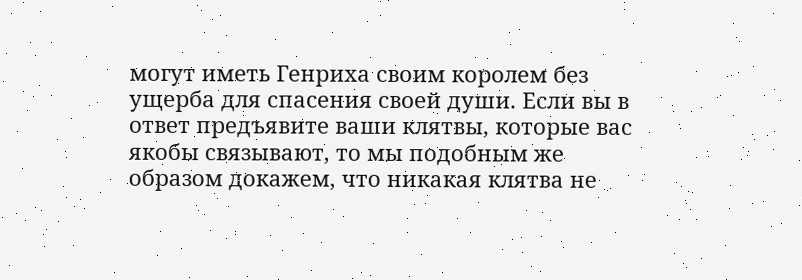могут иметь Генриха своим королем без ущерба для спасения своей души. Если вы в ответ предъявите ваши клятвы, которые вас якобы связывают, то мы подобным же образом докажем, что никакая клятва не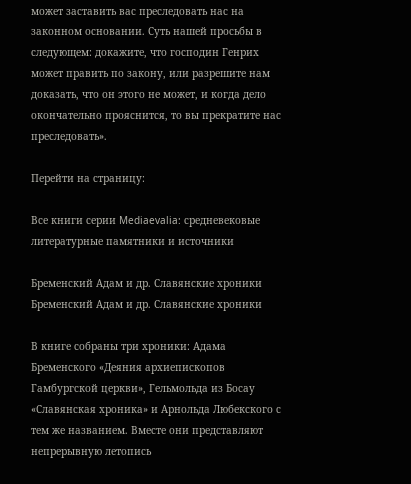может заставить вас преследовать нас на законном основании. Суть нашей просьбы в следующем: докажите, что господин Генрих может править по закону, или разрешите нам доказать, что он этого не может, и когда дело окончательно прояснится, то вы прекратите нас преследовать».

Перейти на страницу:

Все книги серии Mediaevalia: средневековые литературные памятники и источники

Бременский Адам и др. Славянские хроники
Бременский Адам и др. Славянские хроники

В книге собраны три хроники: Адама Бременского «Деяния архиепископов Гамбургской церкви», Гельмольда из Босау «Славянская хроника» и Арнольда Любекского с тем же названием. Вместе они представляют непрерывную летопись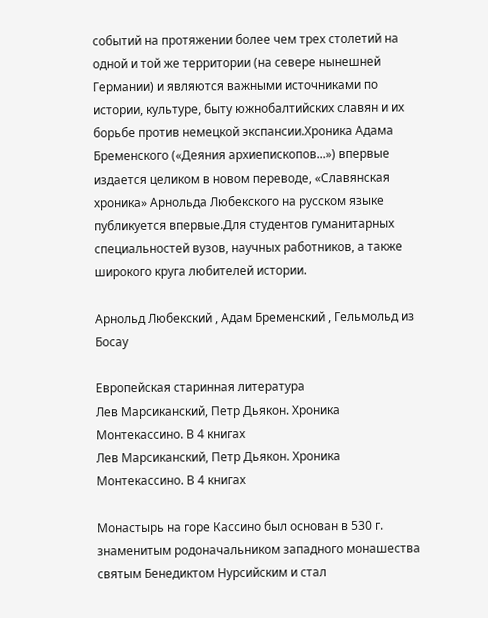событий на протяжении более чем трех столетий на одной и той же территории (на севере нынешней Германии) и являются важными источниками по истории, культуре, быту южнобалтийских славян и их борьбе против немецкой экспансии.Хроника Адама Бременского («Деяния архиепископов...») впервые издается целиком в новом переводе, «Славянская хроника» Арнольда Любекского на русском языке публикуется впервые.Для студентов гуманитарных специальностей вузов, научных работников, а также широкого круга любителей истории.

Арнольд Любекский , Адам Бременский , Гельмольд из Босау

Европейская старинная литература
Лев Марсиканский, Петр Дьякон. Хроника Монтекассино. В 4 книгах
Лев Марсиканский, Петр Дьякон. Хроника Монтекассино. В 4 книгах

Монастырь на горе Кассино был основан в 530 г. знаменитым родоначальником западного монашества святым Бенедиктом Нурсийским и стал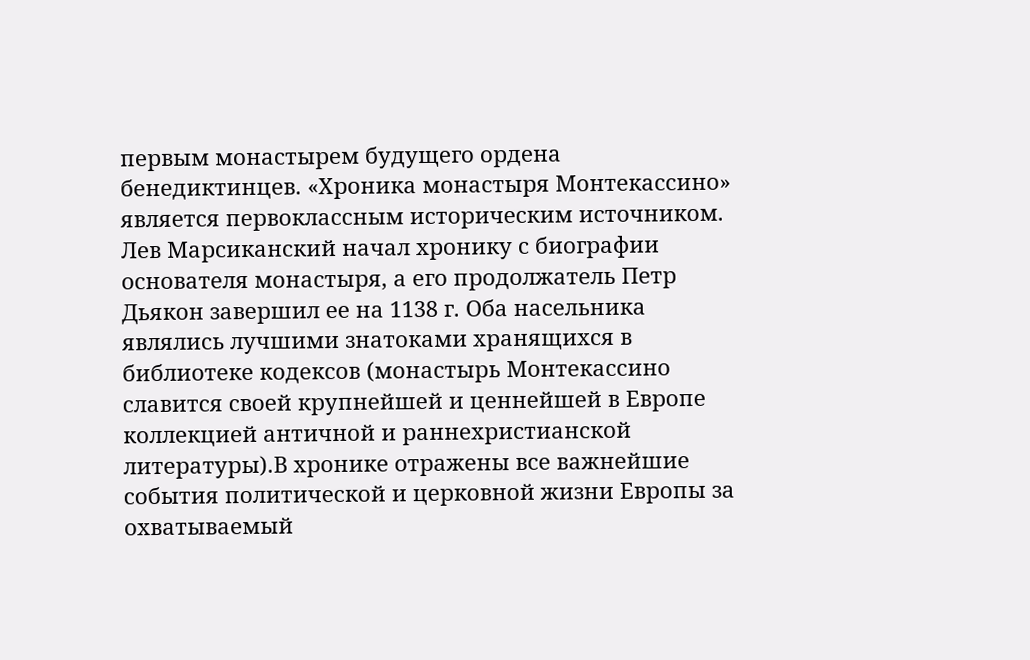первым монастырем будущего ордена бенедиктинцев. «Хроника монастыря Монтекассино» является первоклассным историческим источником. Лев Марсиканский начал хронику с биографии основателя монастыря, а его продолжатель Петр Дьякон завершил ее на 1138 г. Оба насельника являлись лучшими знатоками хранящихся в библиотеке кодексов (монастырь Монтекассино славится своей крупнейшей и ценнейшей в Европе коллекцией античной и раннехристианской литературы).В хронике отражены все важнейшие события политической и церковной жизни Европы за охватываемый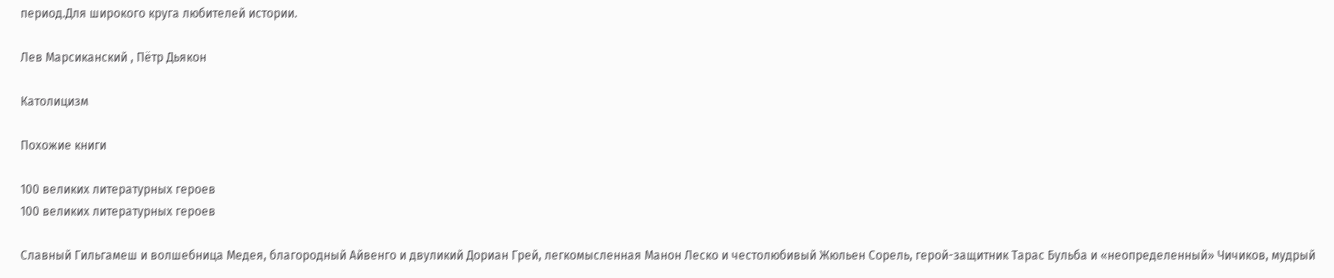период.Для широкого круга любителей истории.

Лев Марсиканский , Пётр Дьякон

Католицизм

Похожие книги

100 великих литературных героев
100 великих литературных героев

Славный Гильгамеш и волшебница Медея, благородный Айвенго и двуликий Дориан Грей, легкомысленная Манон Леско и честолюбивый Жюльен Сорель, герой-защитник Тарас Бульба и «неопределенный» Чичиков, мудрый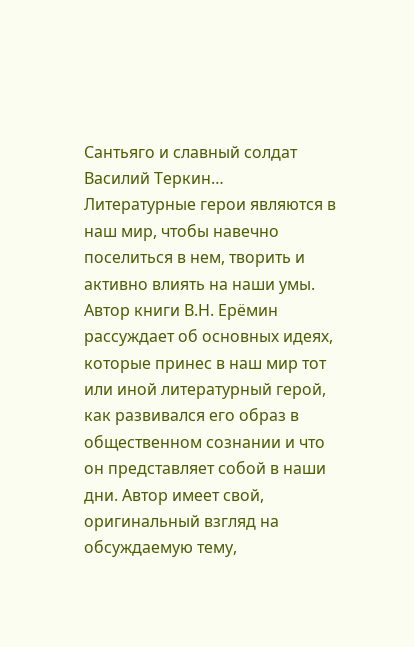Сантьяго и славный солдат Василий Теркин… Литературные герои являются в наш мир, чтобы навечно поселиться в нем, творить и активно влиять на наши умы. Автор книги В.Н. Ерёмин рассуждает об основных идеях, которые принес в наш мир тот или иной литературный герой, как развивался его образ в общественном сознании и что он представляет собой в наши дни. Автор имеет свой, оригинальный взгляд на обсуждаемую тему,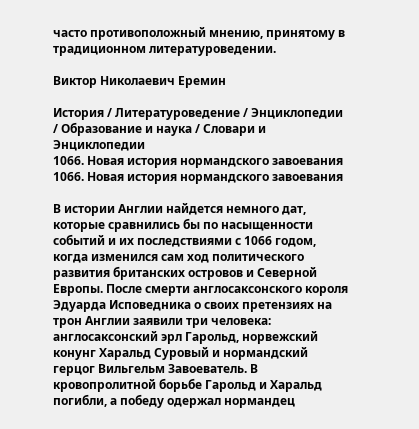часто противоположный мнению, принятому в традиционном литературоведении.

Виктор Николаевич Еремин

История / Литературоведение / Энциклопедии / Образование и наука / Словари и Энциклопедии
1066. Новая история нормандского завоевания
1066. Новая история нормандского завоевания

В истории Англии найдется немного дат, которые сравнились бы по насыщенности событий и их последствиями с 1066 годом, когда изменился сам ход политического развития британских островов и Северной Европы. После смерти англосаксонского короля Эдуарда Исповедника о своих претензиях на трон Англии заявили три человека: англосаксонский эрл Гарольд, норвежский конунг Харальд Суровый и нормандский герцог Вильгельм Завоеватель. В кровопролитной борьбе Гарольд и Харальд погибли, а победу одержал нормандец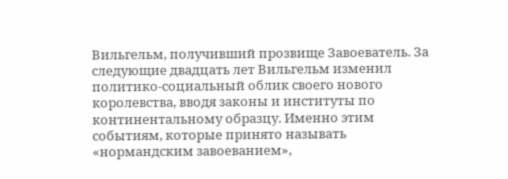Вильгельм, получивший прозвище Завоеватель. За следующие двадцать лет Вильгельм изменил политико-социальный облик своего нового королевства, вводя законы и институты по континентальному образцу. Именно этим событиям, которые принято называть «нормандским завоеванием»,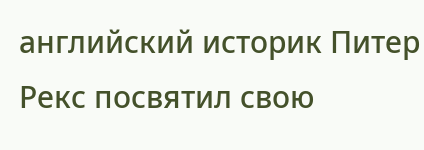английский историк Питер Рекс посвятил свою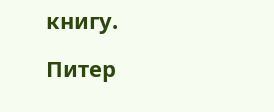книгу.

Питер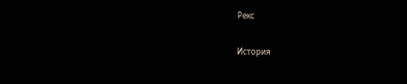Рекс

История